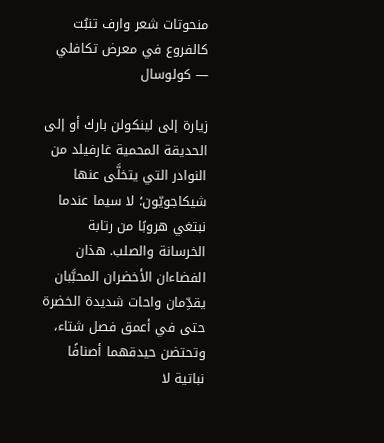منحوتات شعر وارف تنبُت كالفروع في معرض تكافلي — كولوسال

زيارة إلى لينكولن بارك أو إلى الحديقة المحمية غارفيلد من النوادر التي يتخلَّى عنها شيكاجويّون؛ لا سيما عندما نبتغي هروبًا من رتابة الخرسانة والصلب. هذان الفضاءان الأخضران المحبَّبان يقدِّمان واحات شديدة الخضرة حتى في أعمق فصل شتاء، وتحتضن حيدقهما أصنافًا نباتية لا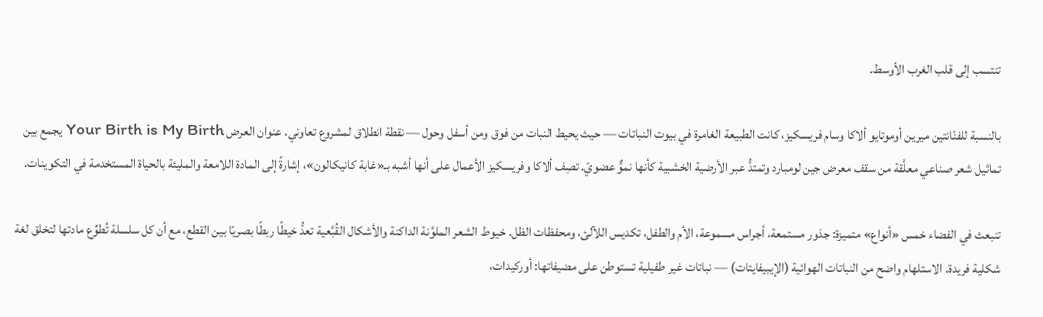تنتسب إلى قلب الغرب الأوسط.

بالنسبة للفنّانتين ميرين أوموتايو ألاكا وسام فريسكيز، كانت الطبيعة الغامرة في بيوت النباتات — حيث يحيط النبات من فوق ومن أسفل وحول — نقطة انطلاق لمشروع تعاوني. عنوان العرض Your Birth is My Birth يجمع بين تماثيل شعر صناعي معلَّقة من سقف معرض جين لومبارد وتمتدُّ عبر الأرضية الخشبية كأنها نموٌّ عضويّ. تصِف ألاكا وفريسكيز الأعمال على أنها أشبه بـ«غابة كانيكالون»، إشارةً إلى المادة اللامعة والمليئة بالحياة المستخدمة في التكوينات.

تنبعث في الفضاء خمس «أنواع» متميزة: جذور مستمعة، أجراس مسموعة، الأم والطفل، تكديس اللآلئ، ومحفظات الظل. خيوط الشعر الملوَّنة الداكنة والأشكال القُبَّعية تعدُّ خيطًا ربطًا بصريًا بين القطع، مع أن كل سلسلة تُطوِّع مادتها لتخلق لغة شكلية فريدة. الاستلهام واضح من النباتات الهوائية (الإيبيفايتات) — نباتات غير طفيلية تستوطن على مضيفاتها: أوركيدات،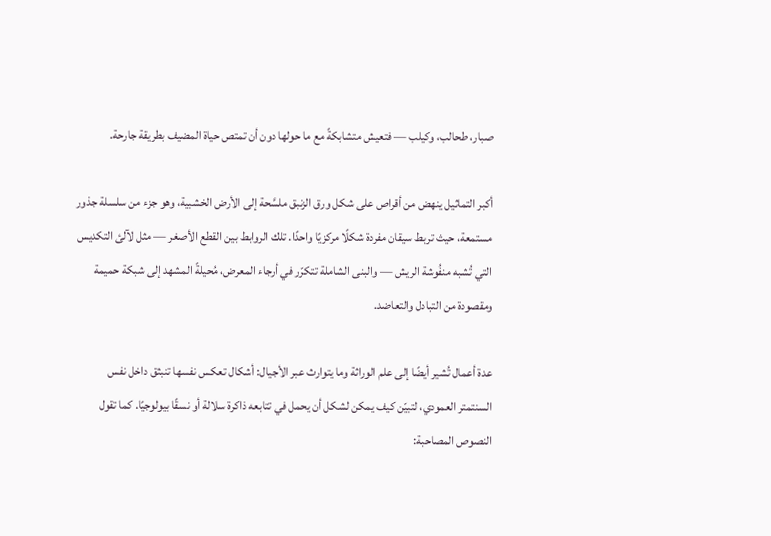صبار، طحالب، وكيلب — فتعيش متشابكةً مع ما حولها دون أن تمتص حياة المضيف بطريقة جارحة.

أكبر التماثيل ينهض من أقراص على شكل ورق الزنبق ملسَّحة إلى الأرض الخشبية، وهو جزء من سلسلة جذور مستمعة، حيث تربط سيقان مفردة شكلًا مركزيًا واحدًا. تلك الروابط بين القطع الأصغر — مثل لآلئ التكديس التي تُشبه منفُوشة الريش — والبنى الشاملة تتكرّر في أرجاء المعرض، مُحيلةً المشهد إلى شبكة حميمة ومقصودة من التبادل والتعاضد.

عدة أعمال تُشير أيضًا إلى علم الوراثة وما يتوارث عبر الأجيال: أشكال تعكس نفسها تنبثق داخل نفس السنتمتر العمودي، لتبيّن كيف يمكن لشكل أن يحمل في تتابعه ذاكرة سلالة أو نسقًا بيولوجيًا. كما تقول النصوص المصاحبة: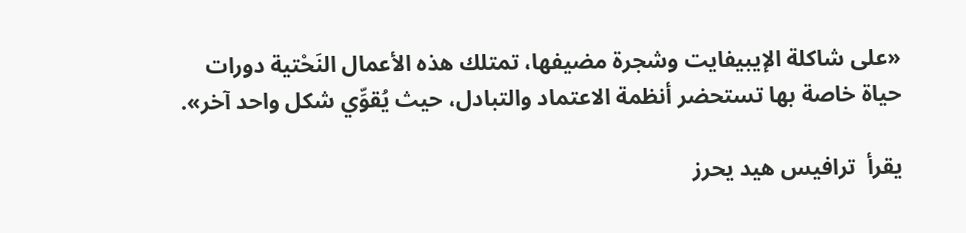«على شاكلة الإيبيفايت وشجرة مضيفها، تمتلك هذه الأعمال النَحْتية دورات حياة خاصة بها تستحضر أنظمة الاعتماد والتبادل، حيث يُقوِّي شكل واحد آخر».

يقرأ  ترافيس هيد يحرز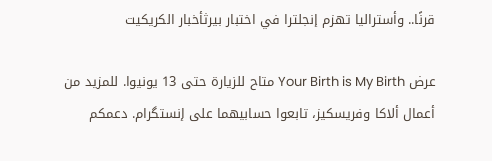قرنًا.. وأستراليا تهزم إنجلترا في اختبار بيرثأخبار الكريكيت

عرض Your Birth is My Birth متاح للزيارة حتى 13 يونيوا. للمزيد من أعمال ألاكا وفريسكيز، تابعوا حسابيهما على إنستگرام. دعمكم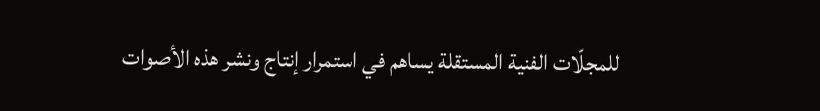للمجلّات الفنية المستقلة يساهم في استمرار إنتاج ونشر هذه الأصوات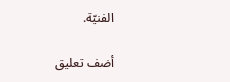الفنيّة.

أضف تعليق